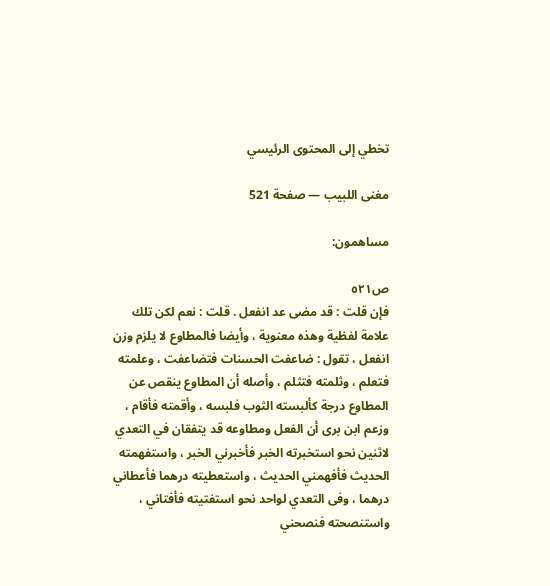تخطي إلى المحتوى الرئيسي

مغنى اللبيب — صفحة 521

مساهمون:

ص٥٢١
فإن قلت : قد مضى عد انفعل . قلت : نعم لكن تلك علامة لفظية وهذه معنوية ، وأيضا فالمطاوع لا يلزم وزن انفعل ، تقول : ضاعفت الحسنات فتضاعفت ، وعلمته فتعلم ، وثلمته فتثلم ، وأصله أن المطاوع ينقص عن المطاوع درجة كألبسته الثوب فلبسه ، وأقمته فأقام ، وزعم ابن برى أن الفعل ومطاوعه قد يتفقان في التعدي لاثنين نحو استخبرته الخبر فأخبرني الخبر ، واستفهمته الحديث فأفهمني الحديث ، واستعطيته درهما فأعطاني درهما ، وفى التعدي لواحد نحو استفتيته فأفتاني ، واستنصحته فنصحني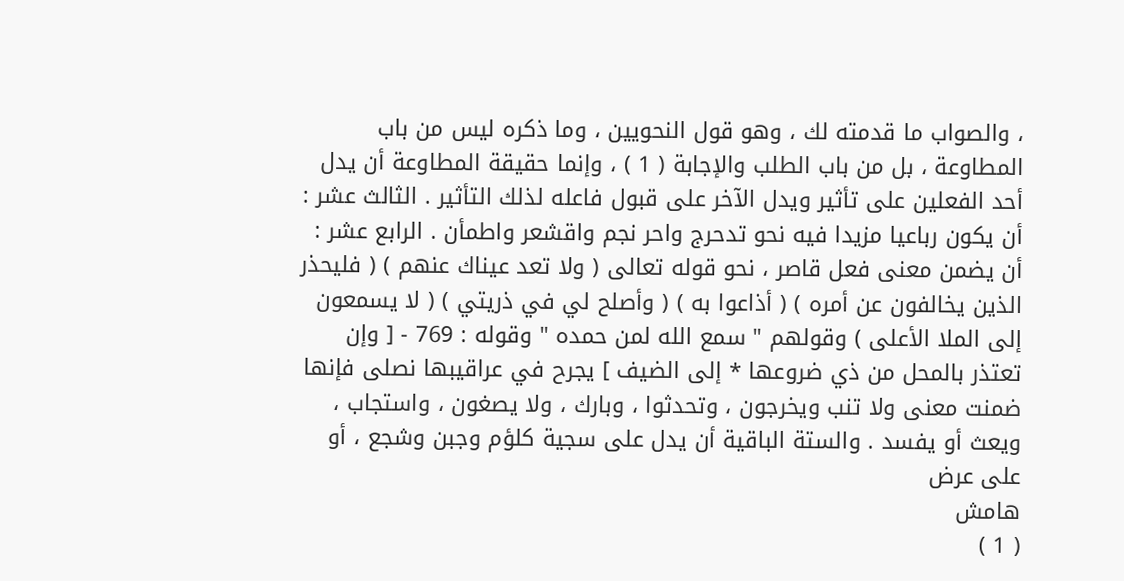، والصواب ما قدمته لك ، وهو قول النحويين ، وما ذكره ليس من باب المطاوعة ، بل من باب الطلب والإجابة ( 1 ) ، وإنما حقيقة المطاوعة أن يدل أحد الفعلين على تأثير ويدل الآخر على قبول فاعله لذلك التأثير . الثالث عشر : أن يكون رباعيا مزيدا فيه نحو تدحرج واحر نجم واقشعر واطمأن . الرابع عشر : أن يضمن معنى فعل قاصر ، نحو قوله تعالى ( ولا تعد عيناك عنهم ) ( فليحذر الذين يخالفون عن أمره ) ( أذاعوا به ) ( وأصلح لي في ذريتي ) ( لا يسمعون إلى الملا الأعلى ) وقولهم " سمع الله لمن حمده " وقوله : 769 - [ وإن تعتذر بالمحل من ذي ضروعها * إلى الضيف ] يجرح في عراقيبها نصلى فإنها ضمنت معنى ولا تنب ويخرجون ، وتحدثوا ، وبارك ، ولا يصغون ، واستجاب ، ويعث أو يفسد . والستة الباقية أن يدل على سجية كلؤم وجبن وشجع ، أو على عرض
هامش
( 1 )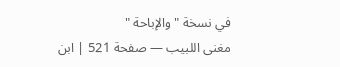في نسخة " والإباحة "
مغنى اللبيب — صفحة 521 | ابن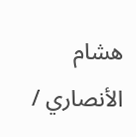هشام الأنصاري /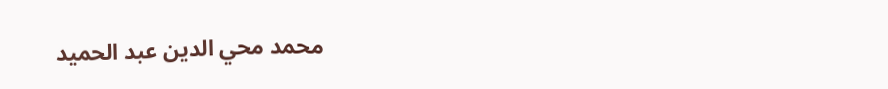محمد محي الدين عبد الحميد